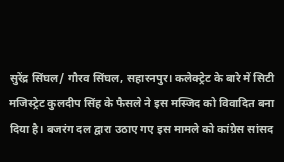सुरेंद्र सिंघल/ गौरव सिंघल, सहारनपुर। कलेक्ट्रेट के बारे में सिटी मजिस्ट्रेट कुलदीप सिंह के फैसले ने इस मस्जिद को विवादित बना दिया है। बजरंग दल द्वारा उठाए गए इस मामले को कांग्रेस सांसद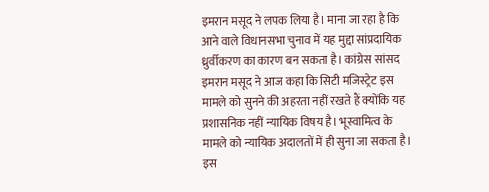इमरान मसूद ने लपक लिया है। माना जा रहा है कि आने वाले विधानसभा चुनाव में यह मुद्दा सांप्रदायिक ध्रुर्वीकरण का कारण बन सकता है। कांग्रेस सांसद इमरान मसूद ने आज कहा कि सिटी मजिस्ट्रेट इस मामले को सुनने की अहरता नहीं रखते हैं क्योंकि यह प्रशासनिक नहीं न्यायिक विषय है। भूस्वामित्व के मामले को न्यायिक अदालतों में ही सुना जा सकता है। इस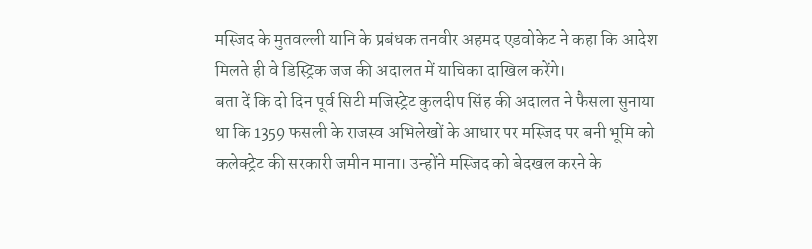मस्जिद के मुतवल्ली यानि के प्रबंधक तनवीर अहमद एडवोकेट ने कहा कि आदेश मिलते ही वे डिस्ट्रिक जज की अदालत में याचिका दाखिल करेंगे।
बता दें कि दो दिन पूर्व सिटी मजिस्ट्रेट कुलदीप सिंह की अदालत ने फैसला सुनाया था कि 1359 फसली के राजस्व अभिलेखों के आधार पर मस्जिद पर बनी भूमि को कलेक्ट्रेट की सरकारी जमीन माना। उन्होंने मस्जिद को बेदखल करने के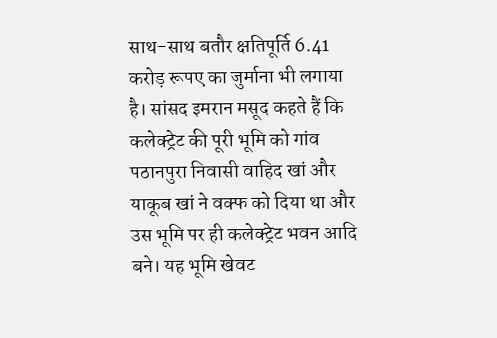साथ-साथ बतौर क्षतिपूर्ति 6.41 करोड़ रूपए का जुर्माना भी लगाया है। सांसद इमरान मसूद कहते हैं कि कलेक्ट्रेट की पूरी भूमि को गांव पठानपुरा निवासी वाहिद खां और याकूब खां ने वक्फ को दिया था और उस भूमि पर ही कलेक्ट्रेट भवन आदि बने। यह भूमि खेवट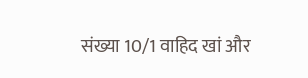संख्या 10/1 वाहिद खां और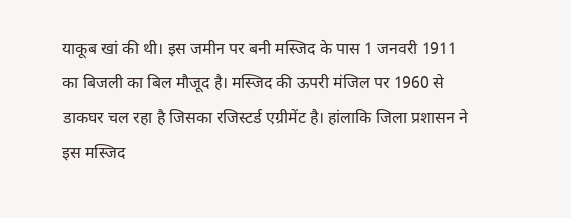याकूब खां की थी। इस जमीन पर बनी मस्जिद के पास 1 जनवरी 1911 का बिजली का बिल मौजूद है। मस्जिद की ऊपरी मंजिल पर 1960 से डाकघर चल रहा है जिसका रजिस्टर्ड एग्रीमेंट है। हांलाकि जिला प्रशासन ने इस मस्जिद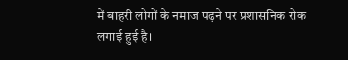में बाहरी लोगों के नमाज पढ़ने पर प्रशासनिक रोक लगाई हुई है।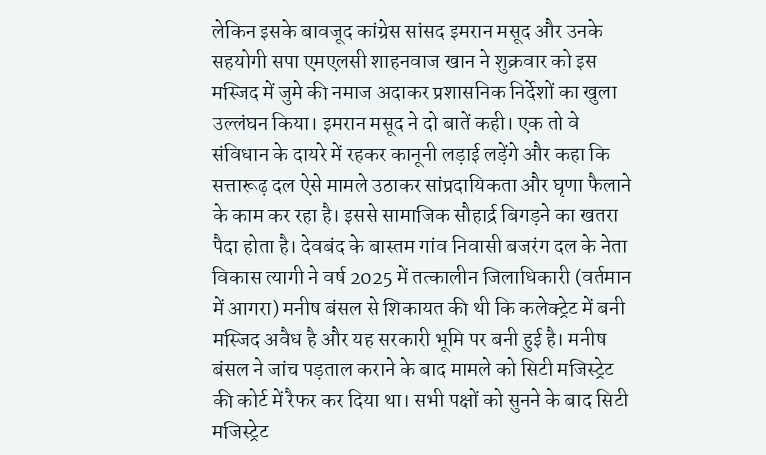लेकिन इसके बावजूद कांग्रेस सांसद इमरान मसूद और उनके सहयोगी सपा एमएलसी शाहनवाज खान ने शुक्रवार को इस मस्जिद में जुमे की नमाज अदाकर प्रशासनिक निर्देशों का खुला उल्लंघन किया। इमरान मसूद ने दो बातें कही। एक तो वे संविधान के दायरे में रहकर कानूनी लड़ाई लड़ेंगे और कहा कि सत्तारूढ़ दल ऐसे मामले उठाकर सांप्रदायिकता और घृणा फैलाने के काम कर रहा है। इससे सामाजिक सौहार्द्र बिगड़ने का खतरा पैदा होता है। देवबंद के बास्तम गांव निवासी बजरंग दल के नेता विकास त्यागी ने वर्ष 2025 में तत्कालीन जिलाधिकारी (वर्तमान में आगरा) मनीष बंसल से शिकायत की थी कि कलेक्ट्रेट में बनी मस्जिद अवैध है और यह सरकारी भूमि पर बनी हुई है। मनीष बंसल ने जांच पड़ताल कराने के बाद मामले को सिटी मजिस्ट्रेट की कोर्ट में रैफर कर दिया था। सभी पक्षों को सुनने के बाद सिटी मजिस्ट्रेट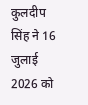कुलदीप सिंह ने 16 जुलाई 2026 को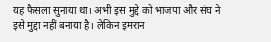यह फैसला सुनाया था। अभी इस मुद्दे को भाजपा और संघ ने इसे मुद्दा नहीं बनाया है। लेकिन इमरान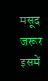मसूद जरूर इसमें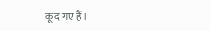कूद गए हैं।